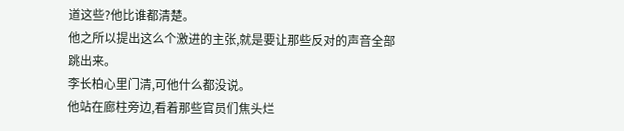道这些?他比谁都清楚。
他之所以提出这么个激进的主张,就是要让那些反对的声音全部跳出来。
李长柏心里门清,可他什么都没说。
他站在廊柱旁边,看着那些官员们焦头烂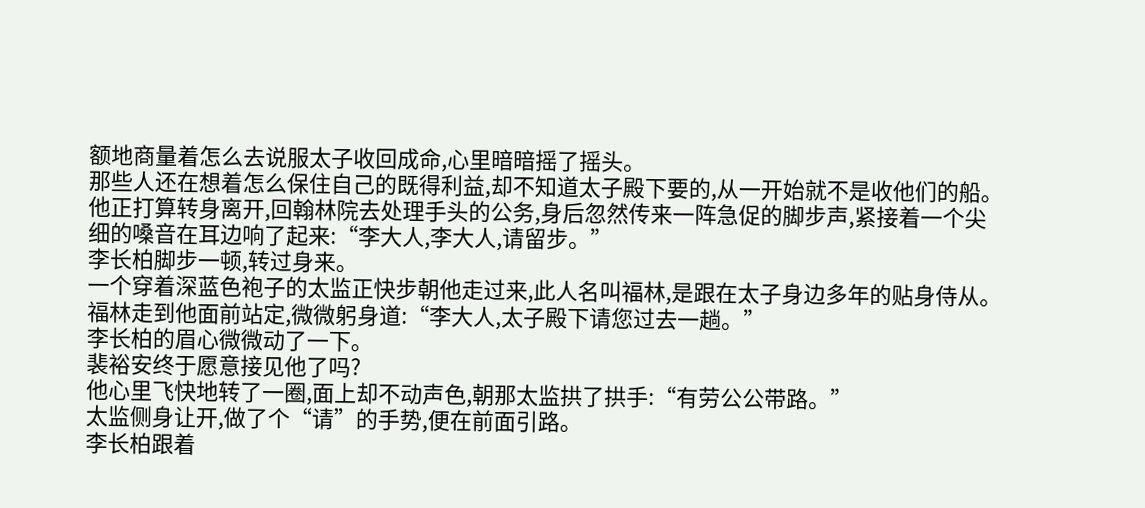额地商量着怎么去说服太子收回成命,心里暗暗摇了摇头。
那些人还在想着怎么保住自己的既得利益,却不知道太子殿下要的,从一开始就不是收他们的船。
他正打算转身离开,回翰林院去处理手头的公务,身后忽然传来一阵急促的脚步声,紧接着一个尖细的嗓音在耳边响了起来:“李大人,李大人,请留步。”
李长柏脚步一顿,转过身来。
一个穿着深蓝色袍子的太监正快步朝他走过来,此人名叫福林,是跟在太子身边多年的贴身侍从。
福林走到他面前站定,微微躬身道:“李大人,太子殿下请您过去一趟。”
李长柏的眉心微微动了一下。
裴裕安终于愿意接见他了吗?
他心里飞快地转了一圈,面上却不动声色,朝那太监拱了拱手:“有劳公公带路。”
太监侧身让开,做了个“请”的手势,便在前面引路。
李长柏跟着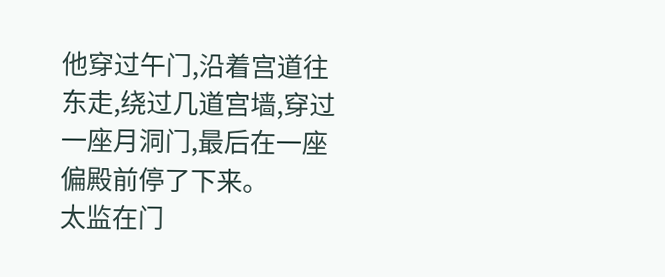他穿过午门,沿着宫道往东走,绕过几道宫墙,穿过一座月洞门,最后在一座偏殿前停了下来。
太监在门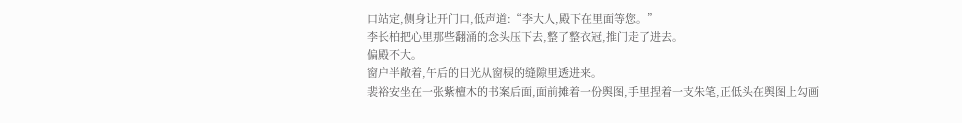口站定,侧身让开门口,低声道:“李大人,殿下在里面等您。”
李长柏把心里那些翻涌的念头压下去,整了整衣冠,推门走了进去。
偏殿不大。
窗户半敞着,午后的日光从窗棂的缝隙里透进来。
裴裕安坐在一张紫檀木的书案后面,面前摊着一份舆图,手里捏着一支朱笔,正低头在舆图上勾画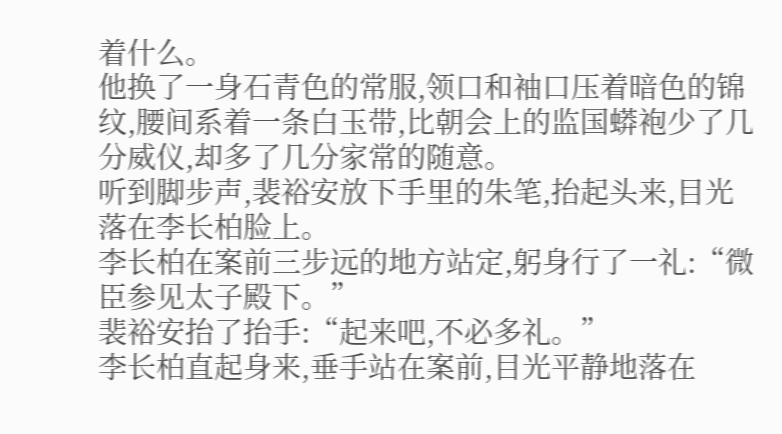着什么。
他换了一身石青色的常服,领口和袖口压着暗色的锦纹,腰间系着一条白玉带,比朝会上的监国蟒袍少了几分威仪,却多了几分家常的随意。
听到脚步声,裴裕安放下手里的朱笔,抬起头来,目光落在李长柏脸上。
李长柏在案前三步远的地方站定,躬身行了一礼:“微臣参见太子殿下。”
裴裕安抬了抬手:“起来吧,不必多礼。”
李长柏直起身来,垂手站在案前,目光平静地落在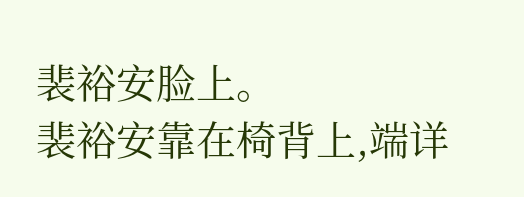裴裕安脸上。
裴裕安靠在椅背上,端详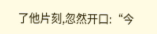了他片刻,忽然开口:“今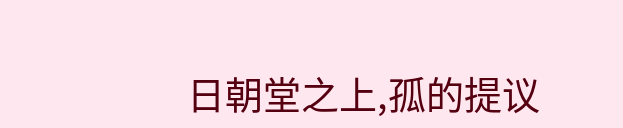日朝堂之上,孤的提议